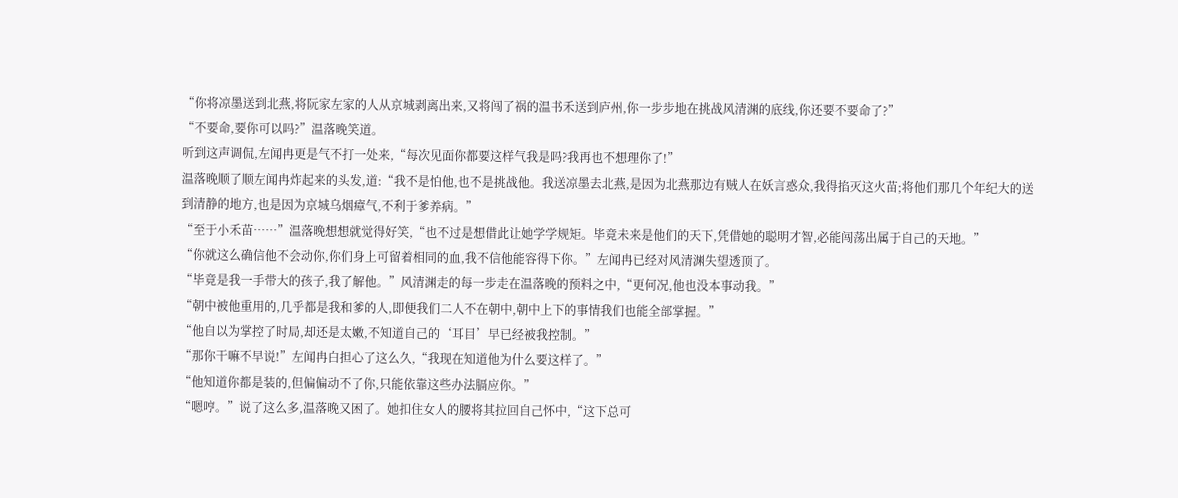“你将凉墨送到北燕,将阮家左家的人从京城剥离出来,又将闯了祸的温书禾送到庐州,你一步步地在挑战风清渊的底线,你还要不要命了?”
“不要命,要你可以吗?”温落晚笑道。
听到这声调侃,左闻冉更是气不打一处来,“每次见面你都要这样气我是吗?我再也不想理你了!”
温落晚顺了顺左闻冉炸起来的头发,道:“我不是怕他,也不是挑战他。我送凉墨去北燕,是因为北燕那边有贼人在妖言惑众,我得掐灭这火苗;将他们那几个年纪大的送到清静的地方,也是因为京城乌烟瘴气,不利于爹养病。”
“至于小禾苗……”温落晚想想就觉得好笑,“也不过是想借此让她学学规矩。毕竟未来是他们的天下,凭借她的聪明才智,必能闯荡出属于自己的天地。”
“你就这么确信他不会动你,你们身上可留着相同的血,我不信他能容得下你。”左闻冉已经对风清渊失望透顶了。
“毕竟是我一手带大的孩子,我了解他。”风清渊走的每一步走在温落晚的预料之中,“更何况,他也没本事动我。”
“朝中被他重用的,几乎都是我和爹的人,即便我们二人不在朝中,朝中上下的事情我们也能全部掌握。”
“他自以为掌控了时局,却还是太嫩,不知道自己的‘耳目’早已经被我控制。”
“那你干嘛不早说!”左闻冉白担心了这么久,“我现在知道他为什么要这样了。”
“他知道你都是装的,但偏偏动不了你,只能依靠这些办法膈应你。”
“嗯哼。”说了这么多,温落晚又困了。她扣住女人的腰将其拉回自己怀中,“这下总可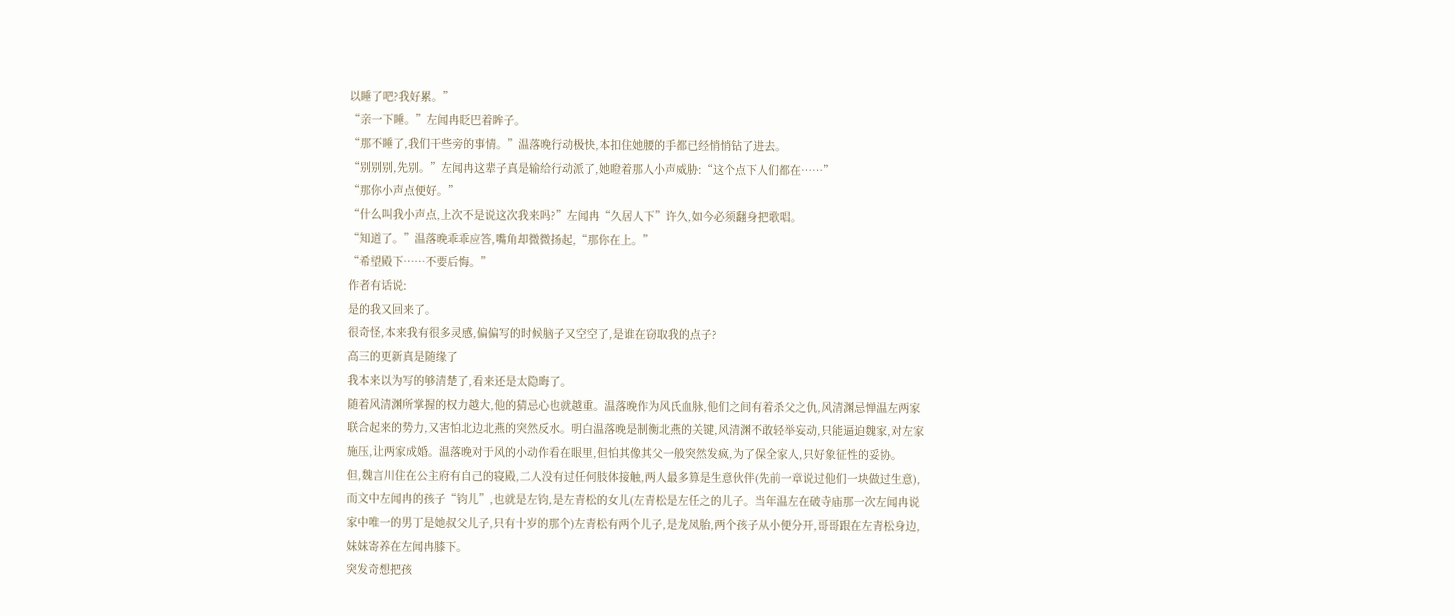以睡了吧?我好累。”
“亲一下睡。”左闻冉眨巴着眸子。
“那不睡了,我们干些旁的事情。”温落晚行动极快,本扣住她腰的手都已经悄悄钻了进去。
“别别别,先别。”左闻冉这辈子真是输给行动派了,她瞪着那人小声威胁:“这个点下人们都在……”
“那你小声点便好。”
“什么叫我小声点,上次不是说这次我来吗?”左闻冉“久居人下”许久,如今必须翻身把歌唱。
“知道了。”温落晚乖乖应答,嘴角却微微扬起,“那你在上。”
“希望殿下……不要后悔。”
作者有话说:
是的我又回来了。
很奇怪,本来我有很多灵感,偏偏写的时候脑子又空空了,是谁在窃取我的点子?
高三的更新真是随缘了
我本来以为写的够清楚了,看来还是太隐晦了。
随着风清渊所掌握的权力越大,他的猜忌心也就越重。温落晚作为风氏血脉,他们之间有着杀父之仇,风清渊忌惮温左两家联合起来的势力,又害怕北边北燕的突然反水。明白温落晚是制衡北燕的关键,风清渊不敢轻举妄动,只能逼迫魏家,对左家施压,让两家成婚。温落晚对于风的小动作看在眼里,但怕其像其父一般突然发疯,为了保全家人,只好象征性的妥协。
但,魏言川住在公主府有自己的寝殿,二人没有过任何肢体接触,两人最多算是生意伙伴(先前一章说过他们一块做过生意),而文中左闻冉的孩子“钧儿”,也就是左钧,是左青松的女儿(左青松是左任之的儿子。当年温左在破寺庙那一次左闻冉说家中唯一的男丁是她叔父儿子,只有十岁的那个)左青松有两个儿子,是龙凤胎,两个孩子从小便分开,哥哥跟在左青松身边,妹妹寄养在左闻冉膝下。
突发奇想把孩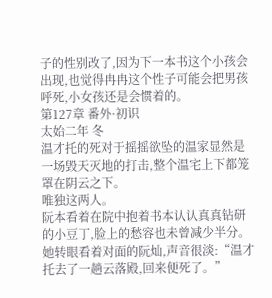子的性别改了,因为下一本书这个小孩会出现,也觉得冉冉这个性子可能会把男孩呼死,小女孩还是会惯着的。
第127章 番外·初识
太始二年 冬
温才托的死对于摇摇欲坠的温家显然是一场毁天灭地的打击,整个温宅上下都笼罩在阴云之下。
唯独这两人。
阮本看着在院中抱着书本认认真真钻研的小豆丁,脸上的愁容也未曾减少半分。
她转眼看着对面的阮灿,声音很淡:“温才托去了一趟云落殿,回来便死了。”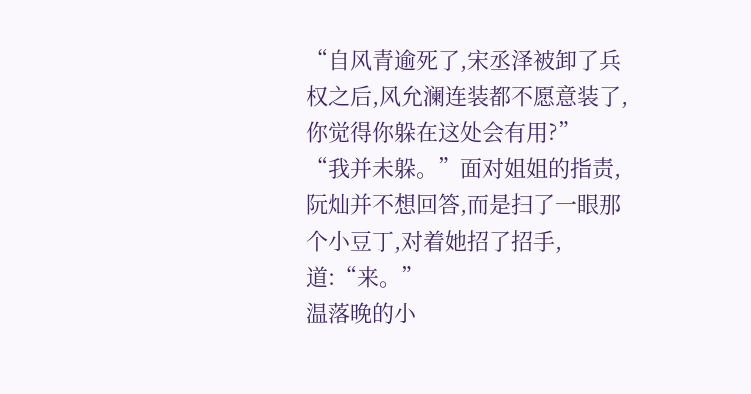“自风青逾死了,宋丞泽被卸了兵权之后,风允澜连装都不愿意装了,你觉得你躲在这处会有用?”
“我并未躲。”面对姐姐的指责,阮灿并不想回答,而是扫了一眼那个小豆丁,对着她招了招手,道:“来。”
温落晚的小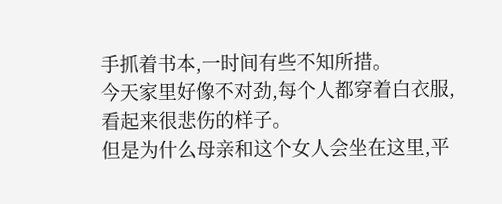手抓着书本,一时间有些不知所措。
今天家里好像不对劲,每个人都穿着白衣服,看起来很悲伤的样子。
但是为什么母亲和这个女人会坐在这里,平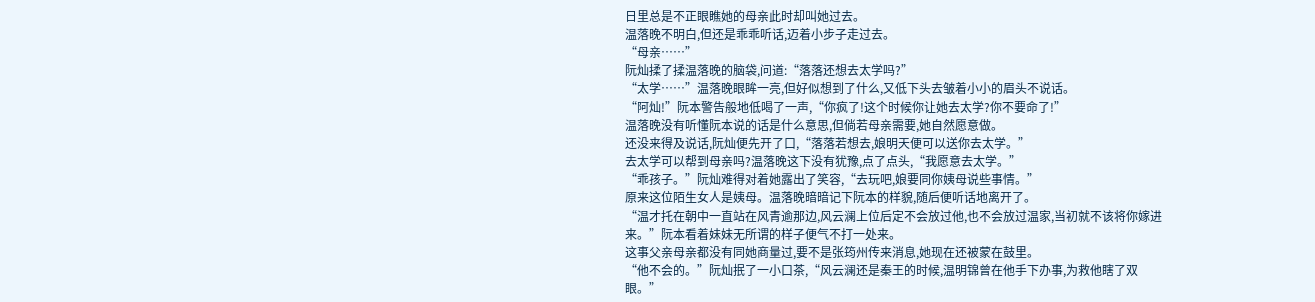日里总是不正眼瞧她的母亲此时却叫她过去。
温落晚不明白,但还是乖乖听话,迈着小步子走过去。
“母亲……”
阮灿揉了揉温落晚的脑袋,问道:“落落还想去太学吗?”
“太学……”温落晚眼眸一亮,但好似想到了什么,又低下头去皱着小小的眉头不说话。
“阿灿!”阮本警告般地低喝了一声,“你疯了!这个时候你让她去太学?你不要命了!”
温落晚没有听懂阮本说的话是什么意思,但倘若母亲需要,她自然愿意做。
还没来得及说话,阮灿便先开了口,“落落若想去,娘明天便可以送你去太学。”
去太学可以帮到母亲吗?温落晚这下没有犹豫,点了点头,“我愿意去太学。”
“乖孩子。”阮灿难得对着她露出了笑容,“去玩吧,娘要同你姨母说些事情。”
原来这位陌生女人是姨母。温落晚暗暗记下阮本的样貌,随后便听话地离开了。
“温才托在朝中一直站在风青逾那边,风云澜上位后定不会放过他,也不会放过温家,当初就不该将你嫁进来。”阮本看着妹妹无所谓的样子便气不打一处来。
这事父亲母亲都没有同她商量过,要不是张筠州传来消息,她现在还被蒙在鼓里。
“他不会的。”阮灿抿了一小口茶,“风云澜还是秦王的时候,温明锦曾在他手下办事,为救他瞎了双眼。”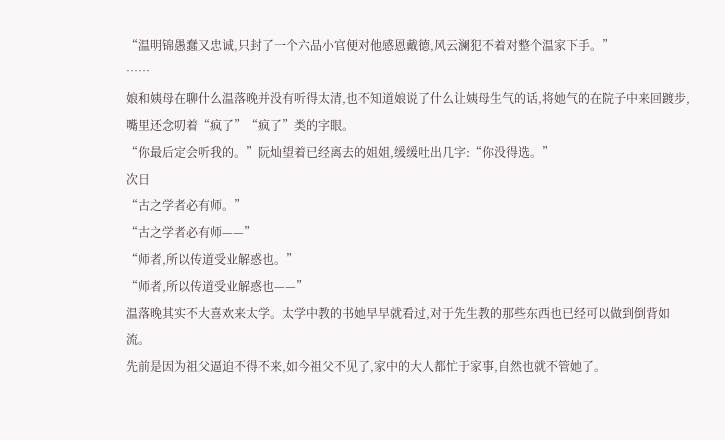“温明锦愚蠢又忠诚,只封了一个六品小官便对他感恩戴德,风云澜犯不着对整个温家下手。”
……
娘和姨母在聊什么温落晚并没有听得太清,也不知道娘说了什么让姨母生气的话,将她气的在院子中来回踱步,嘴里还念叨着“疯了”“疯了”类的字眼。
“你最后定会听我的。”阮灿望着已经离去的姐姐,缓缓吐出几字:“你没得选。”
次日
“古之学者必有师。”
“古之学者必有师——”
“师者,所以传道受业解惑也。”
“师者,所以传道受业解惑也——”
温落晚其实不大喜欢来太学。太学中教的书她早早就看过,对于先生教的那些东西也已经可以做到倒背如流。
先前是因为祖父逼迫不得不来,如今祖父不见了,家中的大人都忙于家事,自然也就不管她了。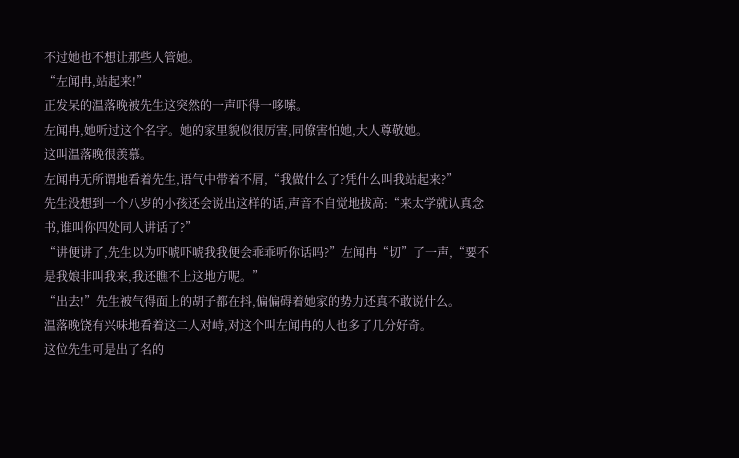不过她也不想让那些人管她。
“左闻冉,站起来!”
正发呆的温落晚被先生这突然的一声吓得一哆嗦。
左闻冉,她听过这个名字。她的家里貌似很厉害,同僚害怕她,大人尊敬她。
这叫温落晚很羡慕。
左闻冉无所谓地看着先生,语气中带着不屑,“我做什么了?凭什么叫我站起来?”
先生没想到一个八岁的小孩还会说出这样的话,声音不自觉地拔高:“来太学就认真念书,谁叫你四处同人讲话了?”
“讲便讲了,先生以为吓唬吓唬我我便会乖乖听你话吗?”左闻冉“切”了一声,“要不是我娘非叫我来,我还瞧不上这地方呢。”
“出去!”先生被气得面上的胡子都在抖,偏偏碍着她家的势力还真不敢说什么。
温落晚饶有兴味地看着这二人对峙,对这个叫左闻冉的人也多了几分好奇。
这位先生可是出了名的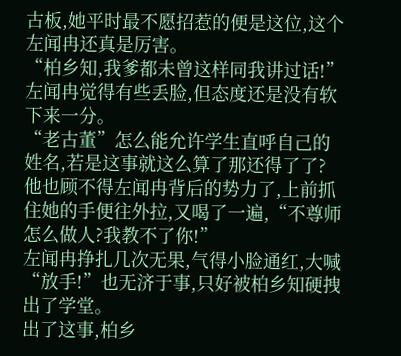古板,她平时最不愿招惹的便是这位,这个左闻冉还真是厉害。
“柏乡知,我爹都未曾这样同我讲过话!”左闻冉觉得有些丢脸,但态度还是没有软下来一分。
“老古董”怎么能允许学生直呼自己的姓名,若是这事就这么算了那还得了了?
他也顾不得左闻冉背后的势力了,上前抓住她的手便往外拉,又喝了一遍,“不尊师怎么做人?我教不了你!”
左闻冉挣扎几次无果,气得小脸通红,大喊“放手!”也无济于事,只好被柏乡知硬拽出了学堂。
出了这事,柏乡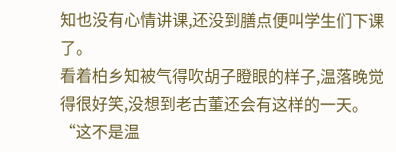知也没有心情讲课,还没到膳点便叫学生们下课了。
看着柏乡知被气得吹胡子瞪眼的样子,温落晚觉得很好笑,没想到老古董还会有这样的一天。
“这不是温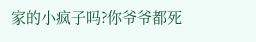家的小疯子吗?你爷爷都死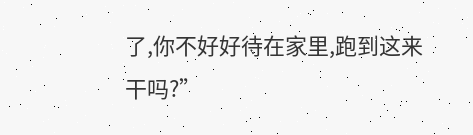了,你不好好待在家里,跑到这来干吗?”